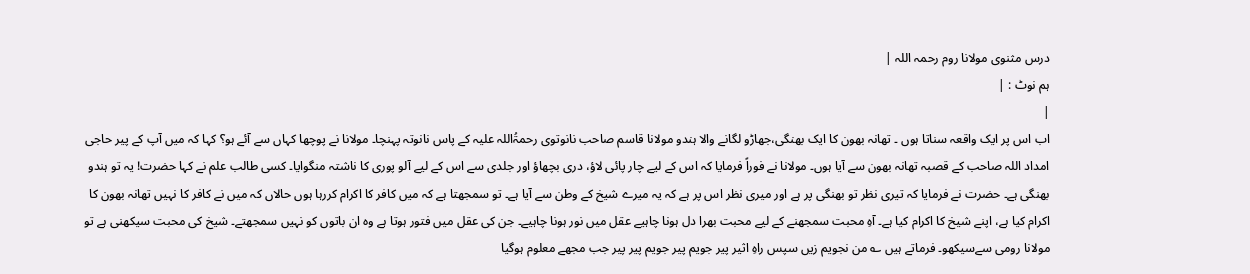درس مثنوی مولانا روم رحمہ اللہ |
ہم نوٹ : |
|
اب اس پر ایک واقعہ سناتا ہوں ۔ تھانہ بھون کا ایک بھنگی،جھاڑو لگانے والا ہندو مولانا قاسم صاحب نانوتوی رحمۃُاللہ علیہ کے پاس نانوتہ پہنچا۔ مولانا نے پوچھا کہاں سے آئے ہو؟ کہا کہ میں آپ کے پیر حاجی امداد اللہ صاحب کے قصبہ تھانہ بھون سے آیا ہوں۔ مولانا نے فوراً فرمایا کہ اس کے لیے چار پائی لاؤ، دری بچھاؤ اور جلدی سے اس کے لیے آلو پوری کا ناشتہ منگوایا۔ کسی طالب علم نے کہا حضرت! یہ تو ہندو بھنگی ہے۔ حضرت نے فرمایا کہ تیری نظر تو بھنگی پر ہے اور میری نظر اس پر ہے کہ یہ میرے شیخ کے وطن سے آیا ہے۔ تو سمجھتا ہے کہ میں کافر کا اکرام کررہا ہوں حالاں کہ میں نے کافر کا نہیں تھانہ بھون کا اکرام کیا ہے، اپنے شیخ کا اکرام کیا ہے۔ آہِ محبت سمجھنے کے لیے محبت بھرا دل ہونا چاہیے عقل میں نور ہونا چاہیے۔ جن کی عقل میں فتور ہوتا ہے وہ ان باتوں کو نہیں سمجھتے۔ شیخ کی محبت سیکھنی ہے تو مولانا رومی سےسیکھو۔ فرماتے ہیں ؎ من نجویم زیں سپس راہِ اثیر پیر جویم پیر جویم پیر پیر جب مجھے معلوم ہوگیا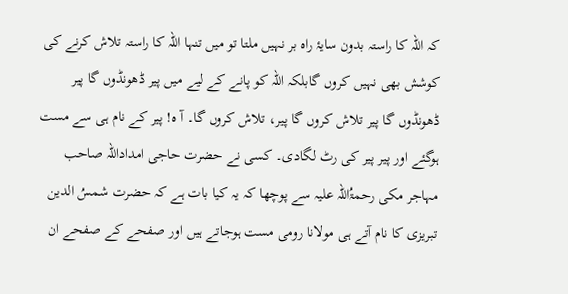کہ اللہ کا راستہ بدون سایۂ راہ بر نہیں ملتا تو میں تنہا اللہ کا راستہ تلاش کرنے کی کوشش بھی نہیں کروں گابلکہ اللہ کو پانے کے لیے میں پیر ڈھونڈوں گا پیر ڈھونڈوں گا پیر تلاش کروں گا پیر، تلاش کروں گا۔ آ ہ! پیر کے نام ہی سے مست ہوگئے اور پیر پیر کی رٹ لگادی۔ کسی نے حضرت حاجی امداداللہ صاحب مہاجر مکی رحمۃُاللہ علیہ سے پوچھا کہ یہ کیا بات ہے کہ حضرت شمسُ الدین تبریزی کا نام آتے ہی مولانا رومی مست ہوجاتے ہیں اور صفحے کے صفحے ان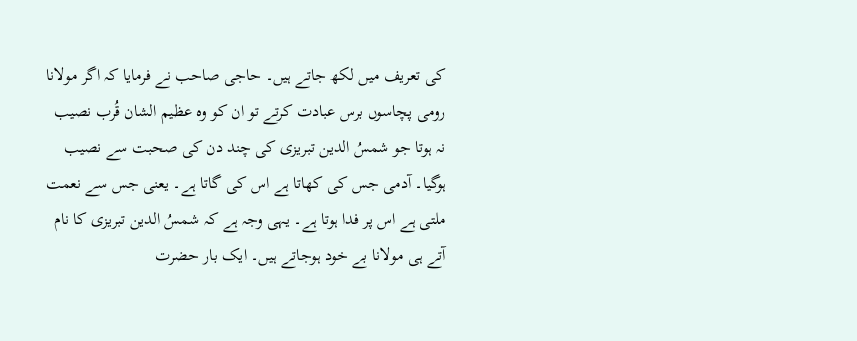کی تعریف میں لکھ جاتے ہیں۔ حاجی صاحب نے فرمایا کہ اگر مولانا رومی پچاسوں برس عبادت کرتے تو ان کو وہ عظیم الشان قُرب نصیب نہ ہوتا جو شمسُ الدین تبریزی کی چند دن کی صحبت سے نصیب ہوگیا۔ آدمی جس کی کھاتا ہے اس کی گاتا ہے۔ یعنی جس سے نعمت ملتی ہے اس پر فدا ہوتا ہے۔ یہی وجہ ہے کہ شمسُ الدین تبریزی کا نام آتے ہی مولانا بے خود ہوجاتے ہیں۔ ایک بار حضرت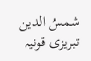شمسُ الدین تبریزی قونیہ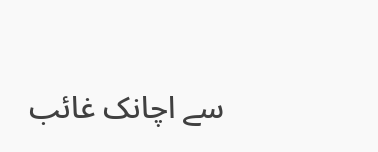سے اچانک غائب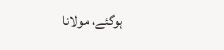ہوگئے، مولانا